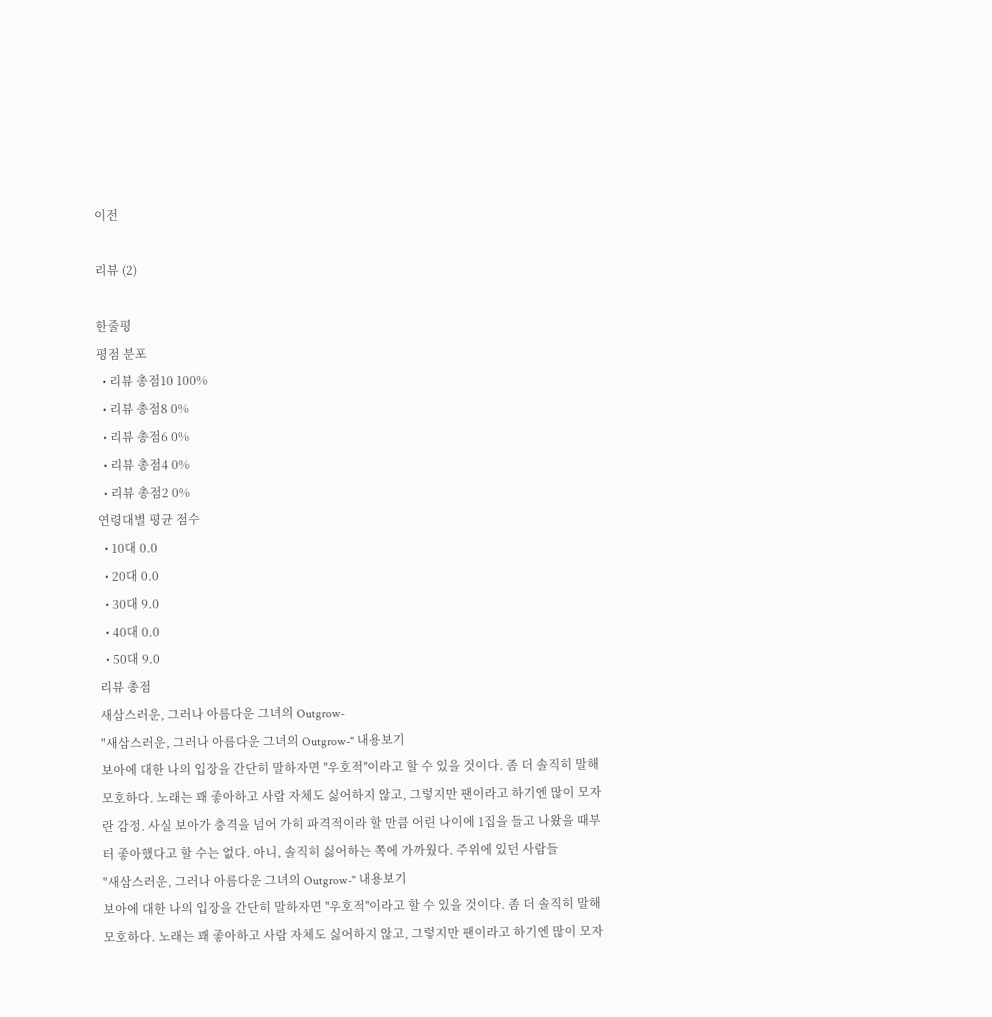이전

리뷰 (2)

한줄평
평점 분포
  • 리뷰 총점10 100%
  • 리뷰 총점8 0%
  • 리뷰 총점6 0%
  • 리뷰 총점4 0%
  • 리뷰 총점2 0%
연령대별 평균 점수
  • 10대 0.0
  • 20대 0.0
  • 30대 9.0
  • 40대 0.0
  • 50대 9.0
리뷰 총점
새삼스러운, 그러나 아름다운 그녀의 Outgrow-
"새삼스러운, 그러나 아름다운 그녀의 Outgrow-" 내용보기
보아에 대한 나의 입장을 간단히 말하자면 ''우호적''이라고 할 수 있을 것이다. 좀 더 솔직히 말해 모호하다. 노래는 꽤 좋아하고 사람 자체도 싫어하지 않고, 그렇지만 팬이라고 하기엔 많이 모자란 감정. 사실 보아가 충격을 넘어 가히 파격적이라 할 만큼 어린 나이에 1집을 들고 나왔을 때부터 좋아했다고 할 수는 없다. 아니, 솔직히 싫어하는 쪽에 가까웠다. 주위에 있던 사람들
"새삼스러운, 그러나 아름다운 그녀의 Outgrow-" 내용보기
보아에 대한 나의 입장을 간단히 말하자면 ''우호적''이라고 할 수 있을 것이다. 좀 더 솔직히 말해 모호하다. 노래는 꽤 좋아하고 사람 자체도 싫어하지 않고, 그렇지만 팬이라고 하기엔 많이 모자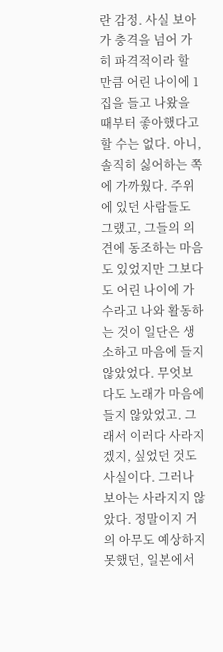란 감정. 사실 보아가 충격을 넘어 가히 파격적이라 할 만큼 어린 나이에 1집을 들고 나왔을 때부터 좋아했다고 할 수는 없다. 아니, 솔직히 싫어하는 쪽에 가까웠다. 주위에 있던 사람들도 그랬고, 그들의 의견에 동조하는 마음도 있었지만 그보다도 어린 나이에 가수라고 나와 활동하는 것이 일단은 생소하고 마음에 들지 않았었다. 무엇보다도 노래가 마음에 들지 않았었고. 그래서 이러다 사라지겠지, 싶었던 것도 사실이다. 그러나 보아는 사라지지 않았다. 정말이지 거의 아무도 예상하지 못했던, 일본에서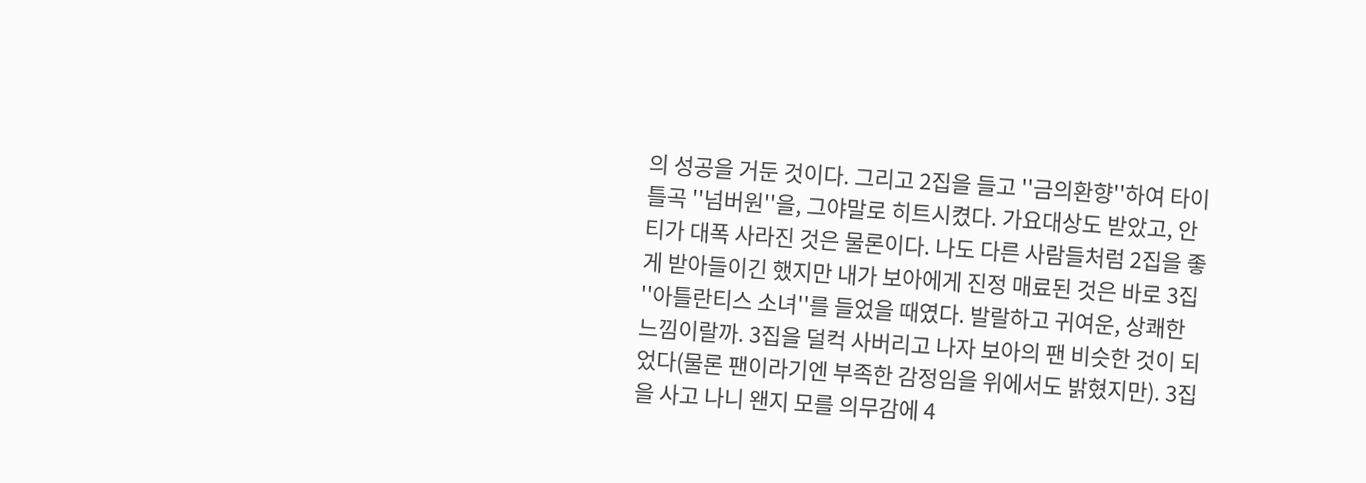의 성공을 거둔 것이다. 그리고 2집을 들고 ''금의환향''하여 타이틀곡 ''넘버원''을, 그야말로 히트시켰다. 가요대상도 받았고, 안티가 대폭 사라진 것은 물론이다. 나도 다른 사람들처럼 2집을 좋게 받아들이긴 했지만 내가 보아에게 진정 매료된 것은 바로 3집 ''아틀란티스 소녀''를 들었을 때였다. 발랄하고 귀여운, 상쾌한 느낌이랄까. 3집을 덜컥 사버리고 나자 보아의 팬 비슷한 것이 되었다(물론 팬이라기엔 부족한 감정임을 위에서도 밝혔지만). 3집을 사고 나니 왠지 모를 의무감에 4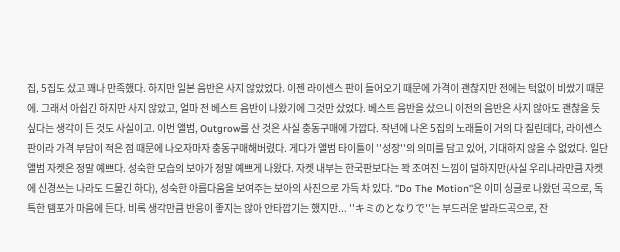집, 5집도 샀고 꽤나 만족했다. 하지만 일본 음반은 사지 않았었다. 이젠 라이센스 판이 들어오기 때문에 가격이 괜찮지만 전에는 턱없이 비쌌기 때문에. 그래서 아쉽긴 하지만 사지 않았고, 얼마 전 베스트 음반이 나왔기에 그것만 샀었다. 베스트 음반을 샀으니 이전의 음반은 사지 않아도 괜찮을 듯 싶다는 생각이 든 것도 사실이고. 이번 앨범, Outgrow를 산 것은 사실 충동구매에 가깝다. 작년에 나온 5집의 노래들이 거의 다 질린데다, 라이센스 판이라 가격 부담이 적은 점 때문에 나오자마자 충동구매해버렸다. 게다가 앨범 타이틀이 ''성장''의 의미를 담고 있어, 기대하지 않을 수 없었다. 일단 앨범 자켓은 정말 예쁘다. 성숙한 모습의 보아가 정말 예쁘게 나왔다. 자켓 내부는 한국판보다는 꽉 조여진 느낌이 덜하지만(사실 우리나라만큼 자켓에 신경쓰는 나라도 드물긴 하다), 성숙한 아름다움을 보여주는 보아의 사진으로 가득 차 있다. ''Do The Motion''은 이미 싱글로 나왔던 곡으로, 독특한 템포가 마음에 든다. 비록 생각만큼 반응이 좋지는 않아 안타깝기는 했지만... ''キミのとなりで''는 부드러운 발라드곡으로, 잔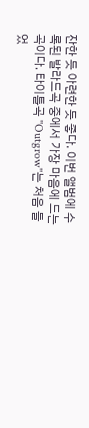잔한 듯 아련한 듯 좋다. 이번 앨범에 수록된 발라드곡 중에서 가장 마음에 드는 곡이다. 타이틀곡 ''Outgrow''는 처음 들었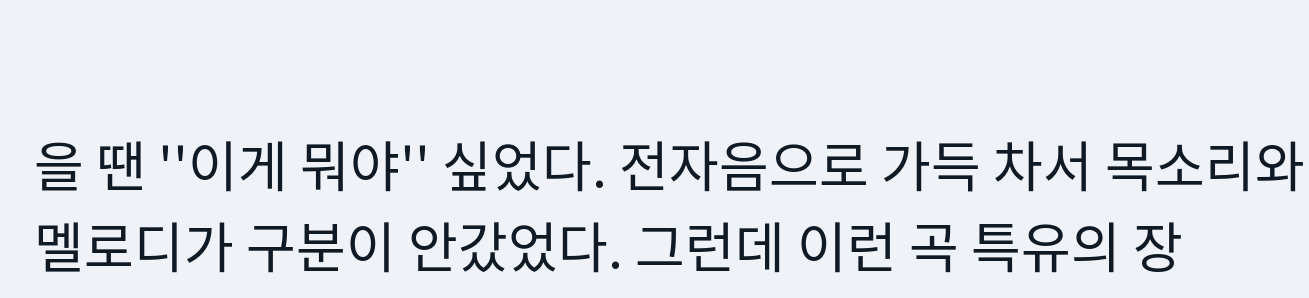을 땐 ''이게 뭐야'' 싶었다. 전자음으로 가득 차서 목소리와 멜로디가 구분이 안갔었다. 그런데 이런 곡 특유의 장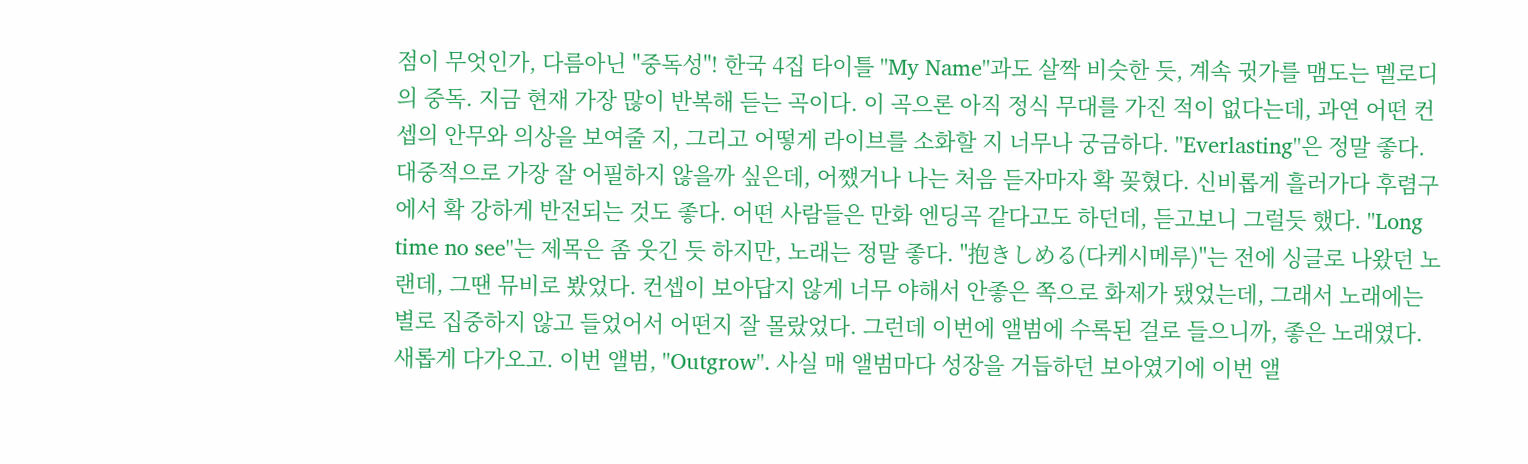점이 무엇인가, 다름아닌 ''중독성''! 한국 4집 타이틀 ''My Name''과도 살짝 비슷한 듯, 계속 귓가를 맴도는 멜로디의 중독. 지금 현재 가장 많이 반복해 듣는 곡이다. 이 곡으론 아직 정식 무대를 가진 적이 없다는데, 과연 어떤 컨셉의 안무와 의상을 보여줄 지, 그리고 어떻게 라이브를 소화할 지 너무나 궁금하다. ''Everlasting''은 정말 좋다. 대중적으로 가장 잘 어필하지 않을까 싶은데, 어쨌거나 나는 처음 듣자마자 확 꽂혔다. 신비롭게 흘러가다 후렴구에서 확 강하게 반전되는 것도 좋다. 어떤 사람들은 만화 엔딩곡 같다고도 하던데, 듣고보니 그럴듯 했다. ''Long time no see''는 제목은 좀 웃긴 듯 하지만, 노래는 정말 좋다. ''抱きしめる(다케시메루)''는 전에 싱글로 나왔던 노랜데, 그땐 뮤비로 봤었다. 컨셉이 보아답지 않게 너무 야해서 안좋은 쪽으로 화제가 됐었는데, 그래서 노래에는 별로 집중하지 않고 들었어서 어떤지 잘 몰랐었다. 그런데 이번에 앨범에 수록된 걸로 들으니까, 좋은 노래였다. 새롭게 다가오고. 이번 앨범, ''Outgrow''. 사실 매 앨범마다 성장을 거듭하던 보아였기에 이번 앨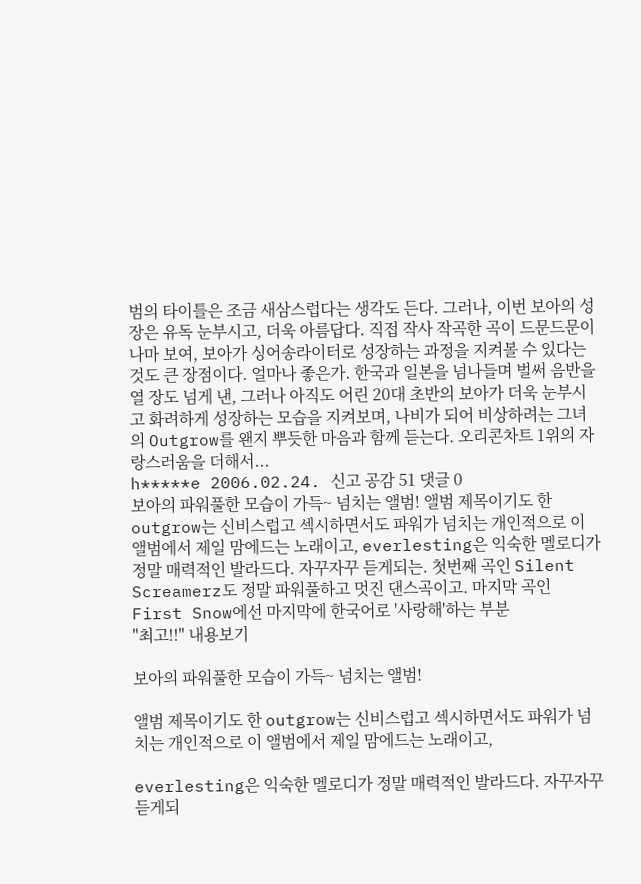범의 타이틀은 조금 새삼스럽다는 생각도 든다. 그러나, 이번 보아의 성장은 유독 눈부시고, 더욱 아름답다. 직접 작사 작곡한 곡이 드문드문이나마 보여, 보아가 싱어송라이터로 성장하는 과정을 지켜볼 수 있다는 것도 큰 장점이다. 얼마나 좋은가. 한국과 일본을 넘나들며 벌써 음반을 열 장도 넘게 낸, 그러나 아직도 어린 20대 초반의 보아가 더욱 눈부시고 화려하게 성장하는 모습을 지켜보며, 나비가 되어 비상하려는 그녀의 Outgrow를 왠지 뿌듯한 마음과 함께 듣는다. 오리콘차트 1위의 자랑스러움을 더해서...
h*****e 2006.02.24. 신고 공감 51 댓글 0
보아의 파워풀한 모습이 가득~ 넘치는 앨범! 앨범 제목이기도 한 outgrow는 신비스럽고 섹시하면서도 파워가 넘치는 개인적으로 이 앨범에서 제일 맘에드는 노래이고, everlesting은 익숙한 멜로디가 정말 매력적인 발라드다. 자꾸자꾸 듣게되는. 첫번째 곡인 Silent Screamerz도 정말 파워풀하고 멋진 댄스곡이고. 마지막 곡인 First Snow에선 마지막에 한국어로 '사랑해'하는 부분
"최고!!" 내용보기

보아의 파워풀한 모습이 가득~ 넘치는 앨범!

앨범 제목이기도 한 outgrow는 신비스럽고 섹시하면서도 파워가 넘치는 개인적으로 이 앨범에서 제일 맘에드는 노래이고,

everlesting은 익숙한 멜로디가 정말 매력적인 발라드다. 자꾸자꾸 듣게되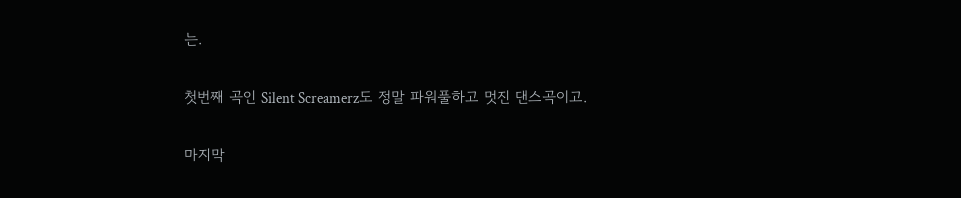는.

첫번째 곡인 Silent Screamerz도 정말 파워풀하고 멋진 댄스곡이고.

마지막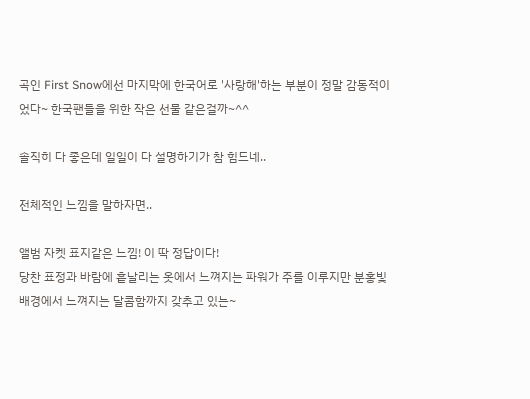곡인 First Snow에선 마지막에 한국어로 '사랑해'하는 부분이 정말 감동적이었다~ 한국팬들을 위한 작은 선물 같은걸까~^^

솔직히 다 좋은데 일일이 다 설명하기가 참 힘드네..

전체적인 느낌을 말하자면..

앨범 자켓 표지같은 느낌! 이 딱 정답이다!
당찬 표정과 바람에 흩날리는 옷에서 느껴지는 파워가 주를 이루지만 분홍빛 배경에서 느껴지는 달콤함까지 갖추고 있는~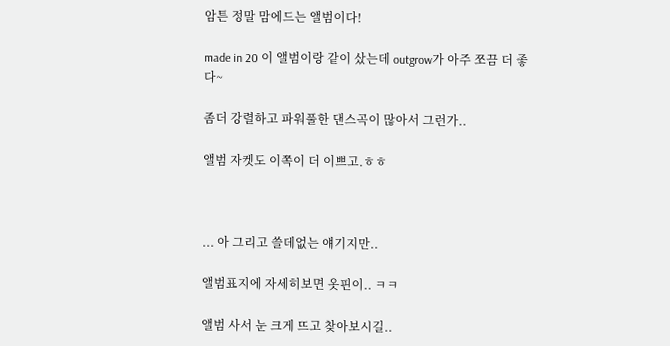암튼 정말 맘에드는 앨범이다!

made in 20 이 앨범이랑 같이 샀는데 outgrow가 아주 쪼끔 더 좋다~

좀더 강렬하고 파워풀한 댄스곡이 많아서 그런가..

앨범 자켓도 이쪽이 더 이쁘고.ㅎㅎ



... 아 그리고 쓸데없는 얘기지만..

앨범표지에 자세히보면 옷핀이.. ㅋㅋ

앨범 사서 눈 크게 뜨고 찾아보시길..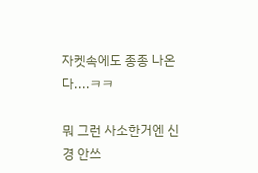자켓속에도 종종 나온다....ㅋㅋ

뭐 그런 사소한거엔 신경 안쓰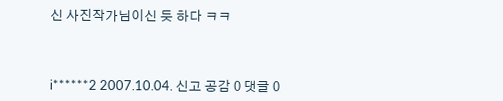신 사진작가님이신 듯 하다 ㅋㅋ



i******2 2007.10.04. 신고 공감 0 댓글 0